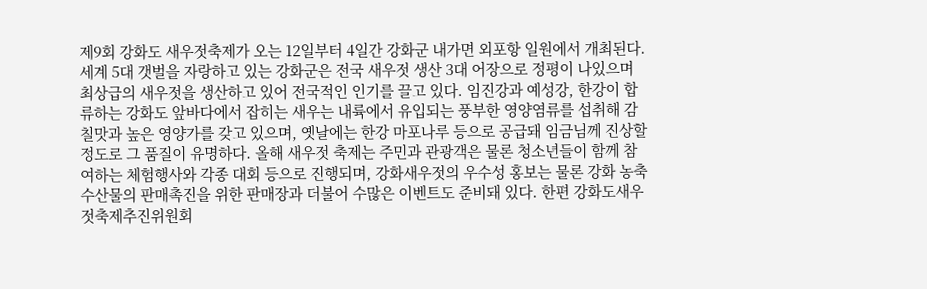제9회 강화도 새우젓축제가 오는 12일부터 4일간 강화군 내가면 외포항 일원에서 개최된다. 세계 5대 갯벌을 자랑하고 있는 강화군은 전국 새우젓 생산 3대 어장으로 정평이 나있으며 최상급의 새우젓을 생산하고 있어 전국적인 인기를 끌고 있다. 임진강과 예성강, 한강이 합류하는 강화도 앞바다에서 잡히는 새우는 내륙에서 유입되는 풍부한 영양염류를 섭취해 감칠맛과 높은 영양가를 갖고 있으며, 옛날에는 한강 마포나루 등으로 공급돼 임금님께 진상할 정도로 그 품질이 유명하다. 올해 새우젓 축제는 주민과 관광객은 물론 청소년들이 함께 참여하는 체험행사와 각종 대회 등으로 진행되며, 강화새우젓의 우수성 홍보는 물론 강화 농축수산물의 판매촉진을 위한 판매장과 더불어 수많은 이벤트도 준비돼 있다. 한편 강화도새우젓축제추진위원회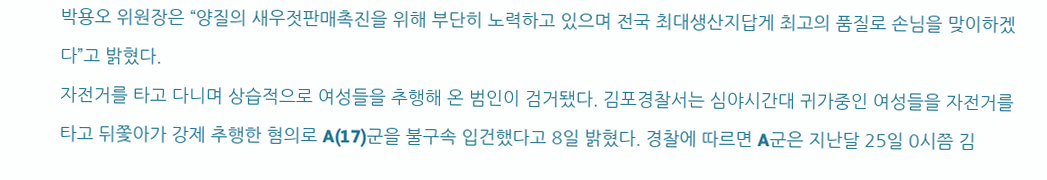박용오 위원장은 “양질의 새우젓판매촉진을 위해 부단히 노력하고 있으며 전국 최대생산지답게 최고의 품질로 손님을 맞이하겠다”고 밝혔다.
자전거를 타고 다니며 상습적으로 여성들을 추행해 온 범인이 검거됐다. 김포경찰서는 심야시간대 귀가중인 여성들을 자전거를 타고 뒤쫓아가 강제 추행한 혐의로 A(17)군을 불구속 입건했다고 8일 밝혔다. 경찰에 따르면 A군은 지난달 25일 0시쯤 김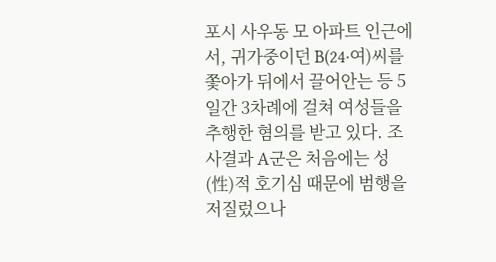포시 사우동 모 아파트 인근에서, 귀가중이던 B(24·여)씨를 쫓아가 뒤에서 끌어안는 등 5일간 3차례에 걸쳐 여성들을 추행한 혐의를 받고 있다. 조사결과 A군은 처음에는 성(性)적 호기심 때문에 범행을 저질렀으나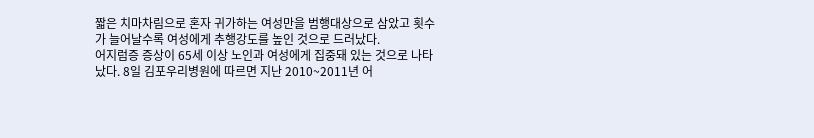짧은 치마차림으로 혼자 귀가하는 여성만을 범행대상으로 삼았고 횟수가 늘어날수록 여성에게 추행강도를 높인 것으로 드러났다.
어지럼증 증상이 65세 이상 노인과 여성에게 집중돼 있는 것으로 나타났다. 8일 김포우리병원에 따르면 지난 2010~2011년 어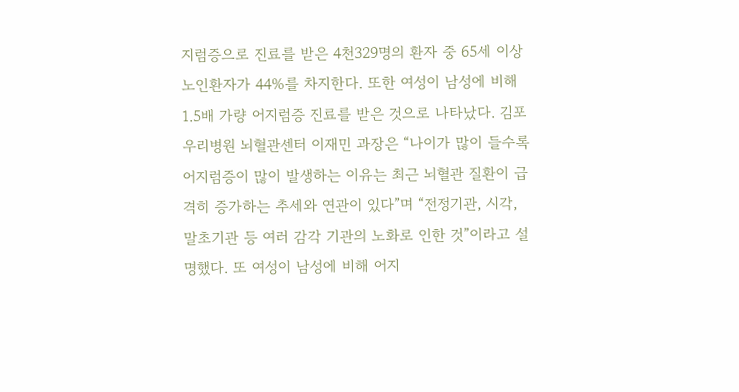지럼증으로 진료를 받은 4천329명의 환자 중 65세 이상 노인환자가 44%를 차지한다. 또한 여성이 남성에 비해 1.5배 가량 어지럼증 진료를 받은 것으로 나타났다. 김포우리병원 뇌혈관센터 이재민 과장은 “나이가 많이 들수록 어지럼증이 많이 발생하는 이유는 최근 뇌혈관 질환이 급격히 증가하는 추세와 연관이 있다”며 “전정기관, 시각, 말초기관 등 여러 감각 기관의 노화로 인한 것”이라고 설명했다. 또 여성이 남성에 비해 어지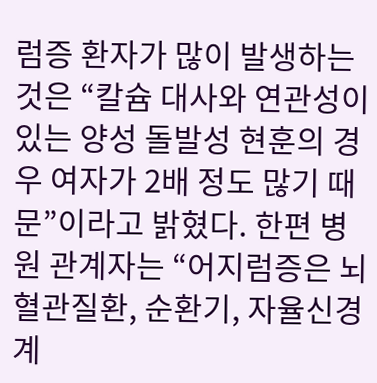럼증 환자가 많이 발생하는 것은 “칼슘 대사와 연관성이 있는 양성 돌발성 현훈의 경우 여자가 2배 정도 많기 때문”이라고 밝혔다. 한편 병원 관계자는 “어지럼증은 뇌혈관질환, 순환기, 자율신경계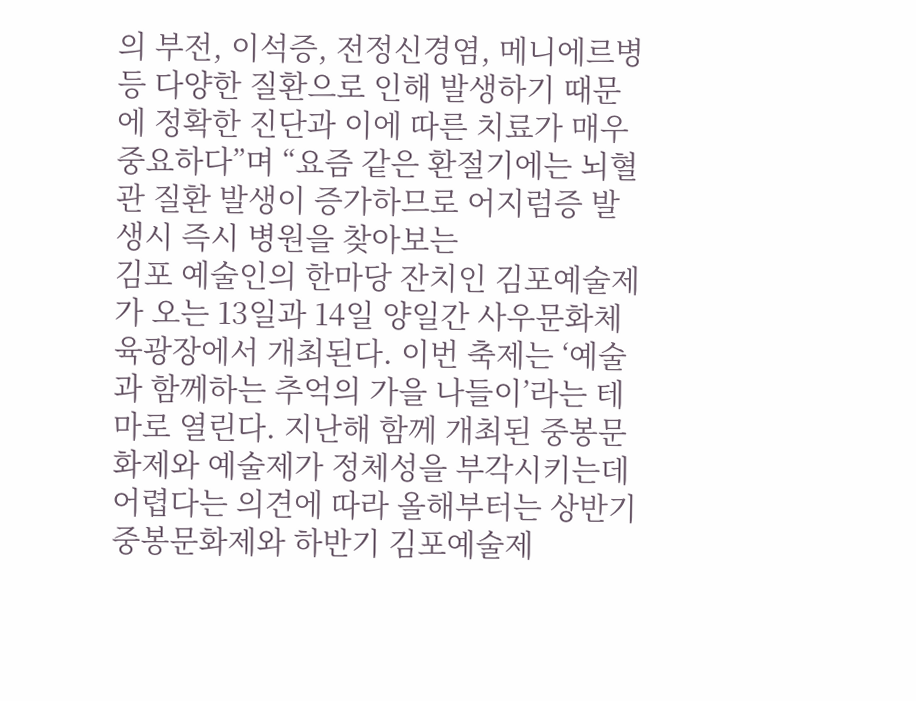의 부전, 이석증, 전정신경염, 메니에르병 등 다양한 질환으로 인해 발생하기 때문에 정확한 진단과 이에 따른 치료가 매우 중요하다”며 “요즘 같은 환절기에는 뇌혈관 질환 발생이 증가하므로 어지럼증 발생시 즉시 병원을 찾아보는
김포 예술인의 한마당 잔치인 김포예술제가 오는 13일과 14일 양일간 사우문화체육광장에서 개최된다. 이번 축제는 ‘예술과 함께하는 추억의 가을 나들이’라는 테마로 열린다. 지난해 함께 개최된 중봉문화제와 예술제가 정체성을 부각시키는데 어렵다는 의견에 따라 올해부터는 상반기 중봉문화제와 하반기 김포예술제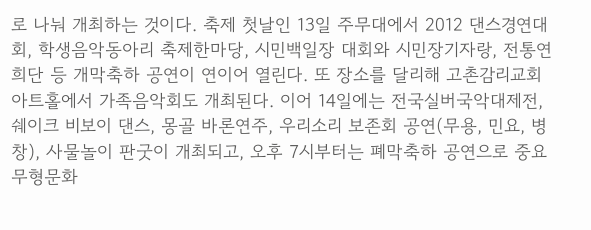로 나눠 개최하는 것이다. 축제 첫날인 13일 주무대에서 2012 댄스경연대회, 학생음악동아리 축제한마당, 시민백일장 대회와 시민장기자랑, 전통연희단 등 개막축하 공연이 연이어 열린다. 또 장소를 달리해 고촌감리교회 아트홀에서 가족음악회도 개최된다. 이어 14일에는 전국실버국악대제전, 쉐이크 비보이 댄스, 몽골 바론연주, 우리소리 보존회 공연(무용, 민요, 병창), 사물놀이 판굿이 개최되고, 오후 7시부터는 폐막축하 공연으로 중요무형문화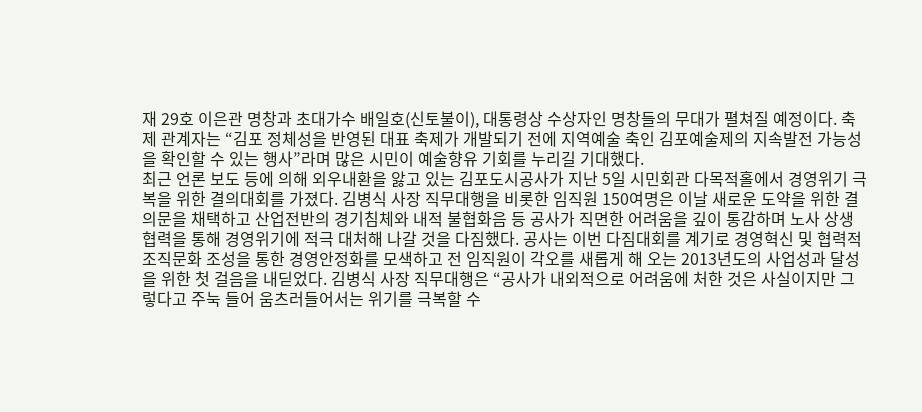재 29호 이은관 명창과 초대가수 배일호(신토불이), 대통령상 수상자인 명창들의 무대가 펼쳐질 예정이다. 축제 관계자는 “김포 정체성을 반영된 대표 축제가 개발되기 전에 지역예술 축인 김포예술제의 지속발전 가능성을 확인할 수 있는 행사”라며 많은 시민이 예술향유 기회를 누리길 기대했다.
최근 언론 보도 등에 의해 외우내환을 앓고 있는 김포도시공사가 지난 5일 시민회관 다목적홀에서 경영위기 극복을 위한 결의대회를 가졌다. 김병식 사장 직무대행을 비롯한 임직원 150여명은 이날 새로운 도약을 위한 결의문을 채택하고 산업전반의 경기침체와 내적 불협화음 등 공사가 직면한 어려움을 깊이 통감하며 노사 상생협력을 통해 경영위기에 적극 대처해 나갈 것을 다짐했다. 공사는 이번 다짐대회를 계기로 경영혁신 및 협력적 조직문화 조성을 통한 경영안정화를 모색하고 전 임직원이 각오를 새롭게 해 오는 2013년도의 사업성과 달성을 위한 첫 걸음을 내딛었다. 김병식 사장 직무대행은 “공사가 내외적으로 어려움에 처한 것은 사실이지만 그렇다고 주눅 들어 움츠러들어서는 위기를 극복할 수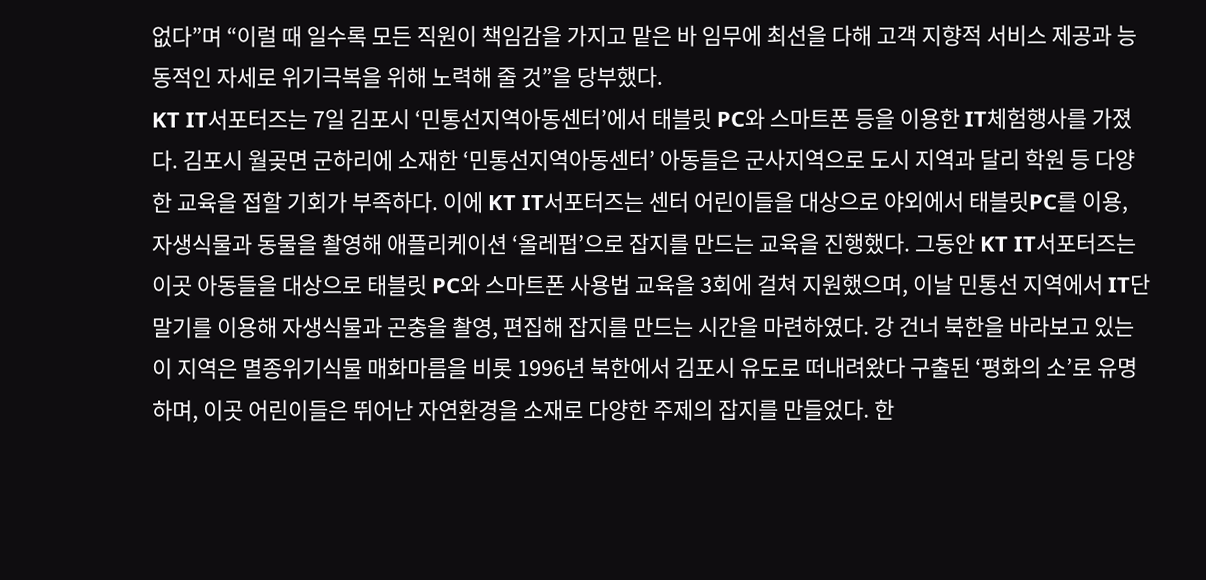없다”며 “이럴 때 일수록 모든 직원이 책임감을 가지고 맡은 바 임무에 최선을 다해 고객 지향적 서비스 제공과 능동적인 자세로 위기극복을 위해 노력해 줄 것”을 당부했다.
KT IT서포터즈는 7일 김포시 ‘민통선지역아동센터’에서 태블릿 PC와 스마트폰 등을 이용한 IT체험행사를 가졌다. 김포시 월곶면 군하리에 소재한 ‘민통선지역아동센터’ 아동들은 군사지역으로 도시 지역과 달리 학원 등 다양한 교육을 접할 기회가 부족하다. 이에 KT IT서포터즈는 센터 어린이들을 대상으로 야외에서 태블릿PC를 이용, 자생식물과 동물을 촬영해 애플리케이션 ‘올레펍’으로 잡지를 만드는 교육을 진행했다. 그동안 KT IT서포터즈는 이곳 아동들을 대상으로 태블릿 PC와 스마트폰 사용법 교육을 3회에 걸쳐 지원했으며, 이날 민통선 지역에서 IT단말기를 이용해 자생식물과 곤충을 촬영, 편집해 잡지를 만드는 시간을 마련하였다. 강 건너 북한을 바라보고 있는 이 지역은 멸종위기식물 매화마름을 비롯 1996년 북한에서 김포시 유도로 떠내려왔다 구출된 ‘평화의 소’로 유명하며, 이곳 어린이들은 뛰어난 자연환경을 소재로 다양한 주제의 잡지를 만들었다. 한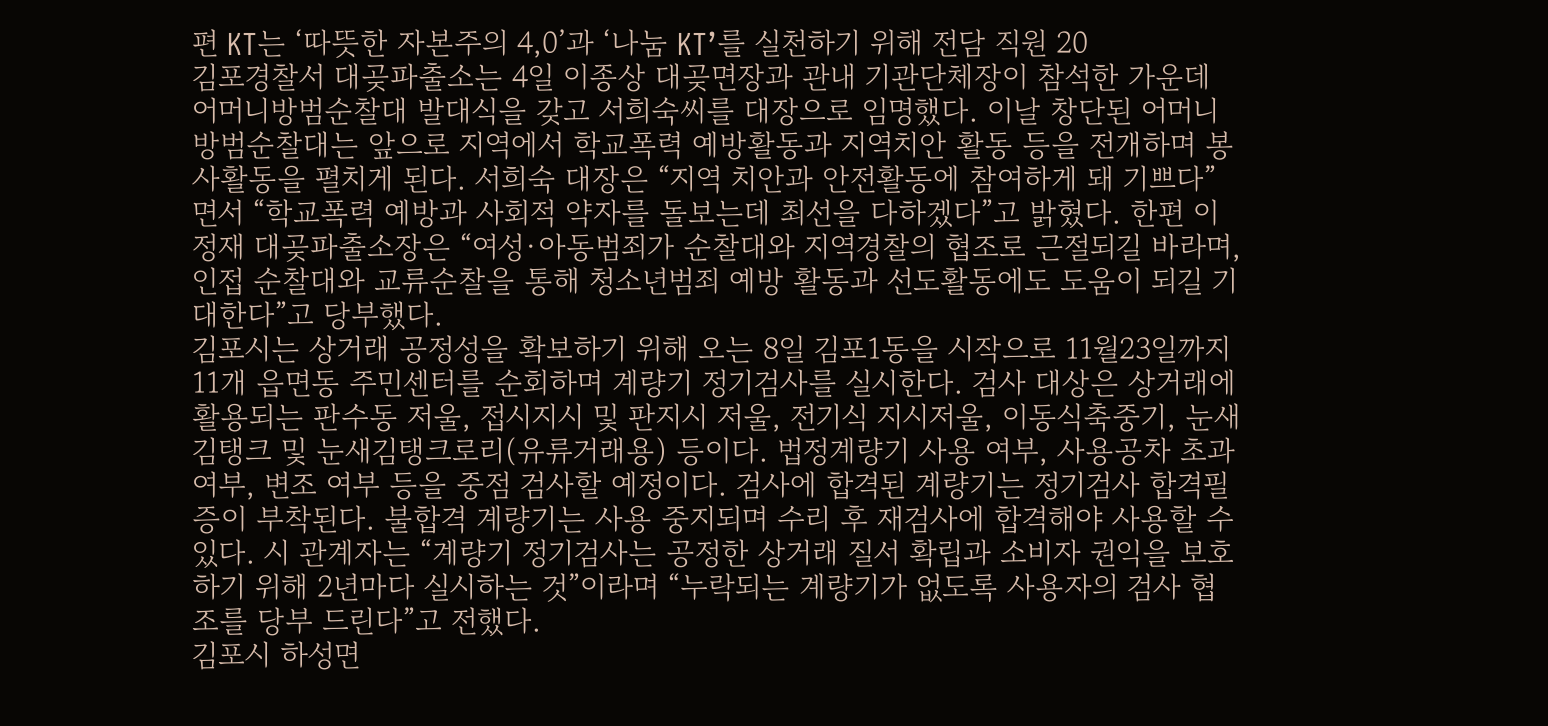편 KT는 ‘따뜻한 자본주의 4,0’과 ‘나눔 KT’를 실천하기 위해 전담 직원 20
김포경찰서 대곶파출소는 4일 이종상 대곶면장과 관내 기관단체장이 참석한 가운데 어머니방범순찰대 발대식을 갖고 서희숙씨를 대장으로 임명했다. 이날 창단된 어머니방범순찰대는 앞으로 지역에서 학교폭력 예방활동과 지역치안 활동 등을 전개하며 봉사활동을 펼치게 된다. 서희숙 대장은 “지역 치안과 안전활동에 참여하게 돼 기쁘다”면서 “학교폭력 예방과 사회적 약자를 돌보는데 최선을 다하겠다”고 밝혔다. 한편 이정재 대곶파출소장은 “여성·아동범죄가 순찰대와 지역경찰의 협조로 근절되길 바라며, 인접 순찰대와 교류순찰을 통해 청소년범죄 예방 활동과 선도활동에도 도움이 되길 기대한다”고 당부했다.
김포시는 상거래 공정성을 확보하기 위해 오는 8일 김포1동을 시작으로 11월23일까지 11개 읍면동 주민센터를 순회하며 계량기 정기검사를 실시한다. 검사 대상은 상거래에 활용되는 판수동 저울, 접시지시 및 판지시 저울, 전기식 지시저울, 이동식축중기, 눈새김탱크 및 눈새김탱크로리(유류거래용) 등이다. 법정계량기 사용 여부, 사용공차 초과 여부, 변조 여부 등을 중점 검사할 예정이다. 검사에 합격된 계량기는 정기검사 합격필증이 부착된다. 불합격 계량기는 사용 중지되며 수리 후 재검사에 합격해야 사용할 수 있다. 시 관계자는 “계량기 정기검사는 공정한 상거래 질서 확립과 소비자 권익을 보호하기 위해 2년마다 실시하는 것”이라며 “누락되는 계량기가 없도록 사용자의 검사 협조를 당부 드린다”고 전했다.
김포시 하성면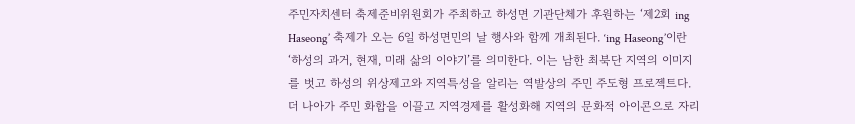주민자치센터 축제준비위원회가 주최하고 하성면 기관단체가 후원하는 ‘제2회 ing Haseong’ 축제가 오는 6일 하성면민의 날 행사와 함께 개최된다. ‘ing Haseong’이란 ‘하성의 과거, 현재, 미래 삶의 이야기’를 의미한다. 이는 남한 최북단 지역의 이미지를 벗고 하성의 위상제고와 지역특성을 알리는 역발상의 주민 주도형 프로젝트다. 더 나아가 주민 화합을 이끌고 지역경제를 활성화해 지역의 문화적 아이콘으로 자리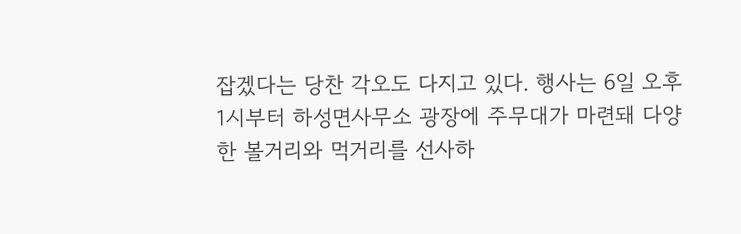잡겠다는 당찬 각오도 다지고 있다. 행사는 6일 오후 1시부터 하성면사무소 광장에 주무대가 마련돼 다양한 볼거리와 먹거리를 선사하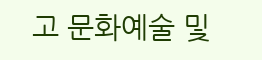고 문화예술 및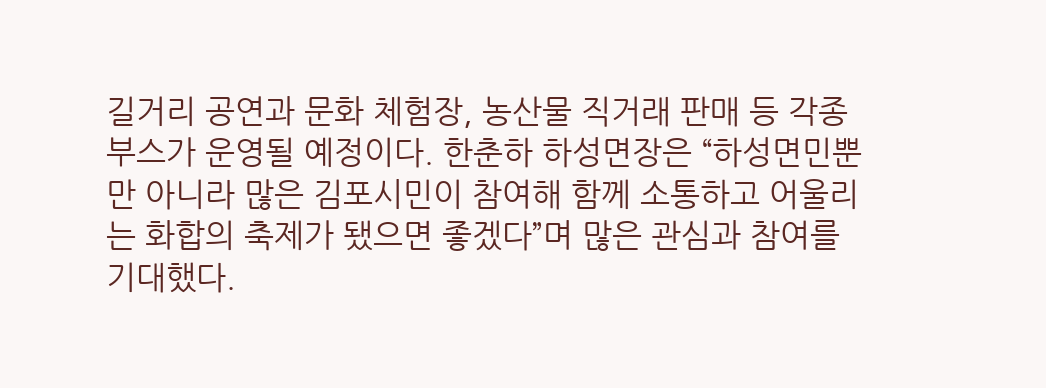길거리 공연과 문화 체험장, 농산물 직거래 판매 등 각종 부스가 운영될 예정이다. 한춘하 하성면장은 “하성면민뿐만 아니라 많은 김포시민이 참여해 함께 소통하고 어울리는 화합의 축제가 됐으면 좋겠다”며 많은 관심과 참여를 기대했다.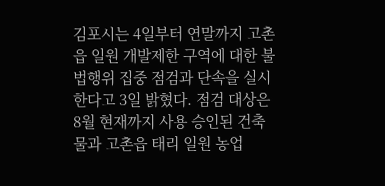김포시는 4일부터 연말까지 고촌읍 일원 개발제한 구역에 대한 불법행위 집중 점검과 단속을 실시한다고 3일 밝혔다. 점검 대상은 8월 현재까지 사용 승인된 건축물과 고촌읍 태리 일원 농업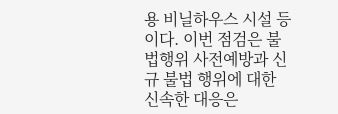용 비닐하우스 시설 등이다. 이번 점검은 불법행위 사전예방과 신규 불법 행위에 대한 신속한 대응은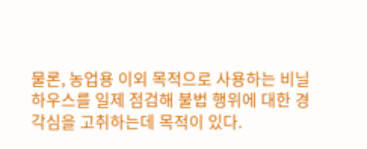물론, 농업용 이외 목적으로 사용하는 비닐하우스를 일제 점검해 불법 행위에 대한 경각심을 고취하는데 목적이 있다.